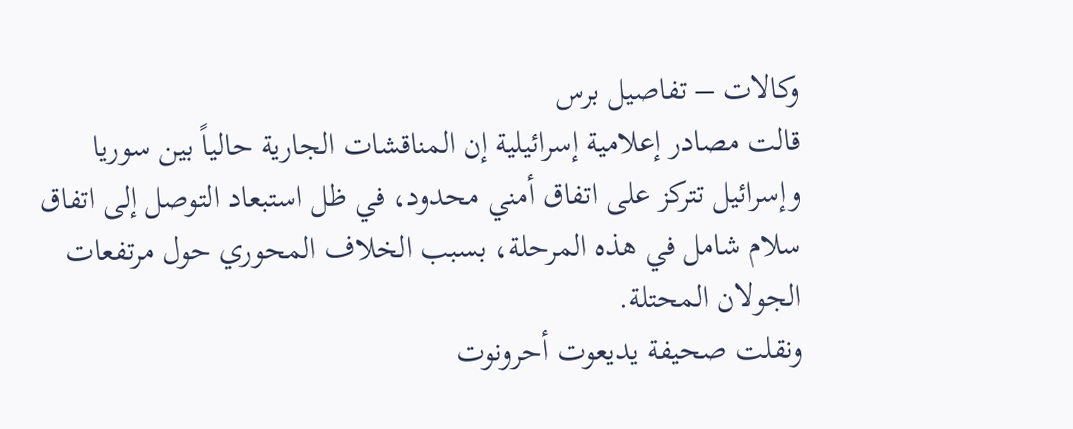وكالات – تفاصيل برس
قالت مصادر إعلامية إسرائيلية إن المناقشات الجارية حالياً بين سوريا وإسرائيل تتركز على اتفاق أمني محدود، في ظل استبعاد التوصل إلى اتفاق سلام شامل في هذه المرحلة، بسبب الخلاف المحوري حول مرتفعات الجولان المحتلة.
ونقلت صحيفة يديعوت أحرونوت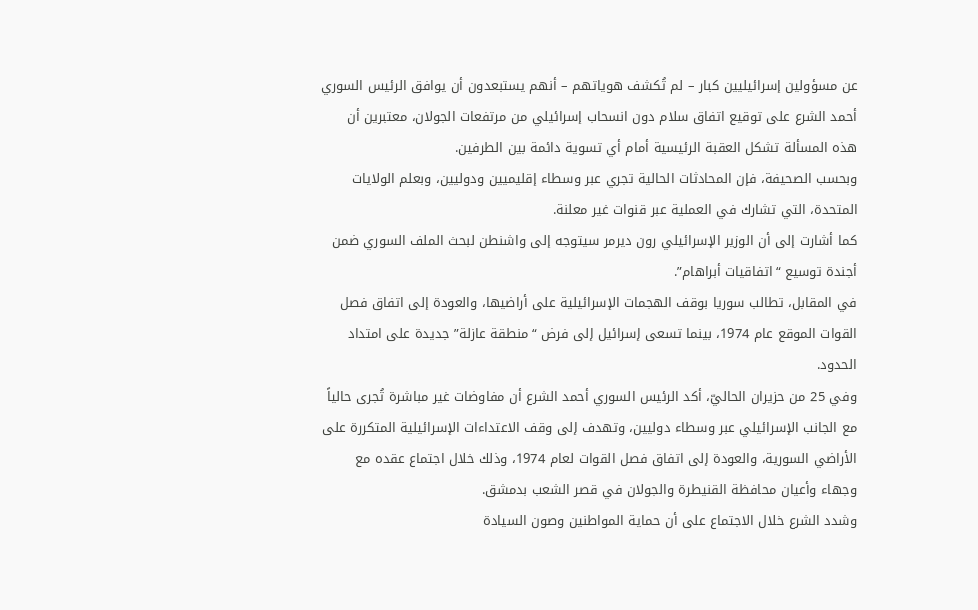عن مسؤولين إسرائيليين كبار – لم تُكشف هوياتهم – أنهم يستبعدون أن يوافق الرئيس السوري أحمد الشرع على توقيع اتفاق سلام دون انسحاب إسرائيلي من مرتفعات الجولان، معتبرين أن هذه المسألة تشكل العقبة الرئيسية أمام أي تسوية دائمة بين الطرفين.
وبحسب الصحيفة، فإن المحادثات الحالية تجري عبر وسطاء إقليميين ودوليين، وبعلم الولايات المتحدة، التي تشارك في العملية عبر قنوات غير معلنة.
كما أشارت إلى أن الوزير الإسرائيلي رون ديرمر سيتوجه إلى واشنطن لبحث الملف السوري ضمن أجندة توسيع “اتفاقيات أبراهام”.
في المقابل، تطالب سوريا بوقف الهجمات الإسرائيلية على أراضيها، والعودة إلى اتفاق فصل القوات الموقع عام 1974، بينما تسعى إسرائيل إلى فرض “منطقة عازلة” جديدة على امتداد الحدود.
وفي 25 من حزيران الحاليّ، أكد الرئيس السوري أحمد الشرع أن مفاوضات غير مباشرة تُجرى حالياً مع الجانب الإسرائيلي عبر وسطاء دوليين، وتهدف إلى وقف الاعتداءات الإسرائيلية المتكررة على الأراضي السورية، والعودة إلى اتفاق فصل القوات لعام 1974، وذلك خلال اجتماع عقده مع وجهاء وأعيان محافظة القنيطرة والجولان في قصر الشعب بدمشق.
وشدد الشرع خلال الاجتماع على أن حماية المواطنين وصون السيادة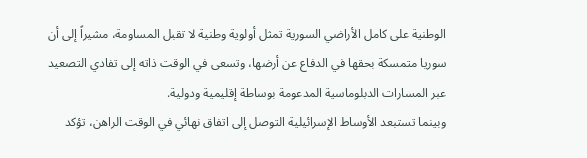الوطنية على كامل الأراضي السورية تمثل أولوية وطنية لا تقبل المساومة، مشيراً إلى أن سوريا متمسكة بحقها في الدفاع عن أرضها، وتسعى في الوقت ذاته إلى تفادي التصعيد عبر المسارات الدبلوماسية المدعومة بوساطة إقليمية ودولية.
وبينما تستبعد الأوساط الإسرائيلية التوصل إلى اتفاق نهائي في الوقت الراهن، تؤكد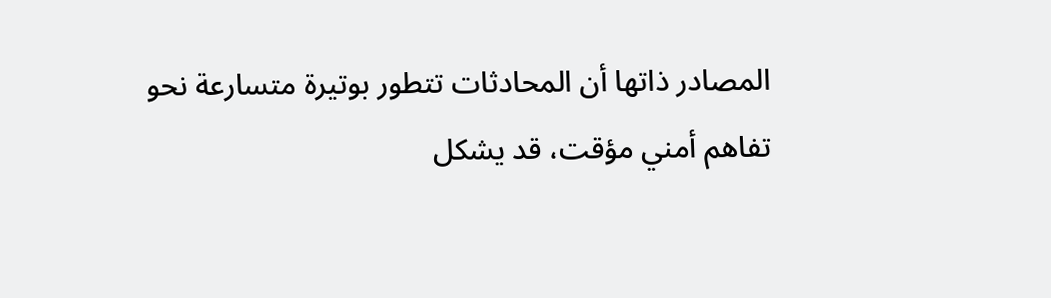المصادر ذاتها أن المحادثات تتطور بوتيرة متسارعة نحو تفاهم أمني مؤقت، قد يشكل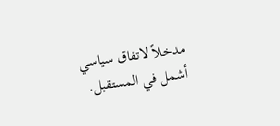مدخلاً لاتفاق سياسي أشمل في المستقبل.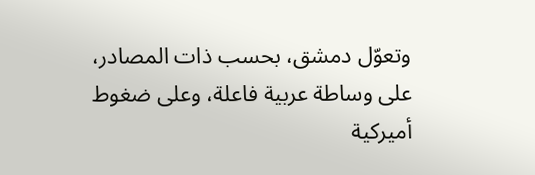وتعوّل دمشق، بحسب ذات المصادر، على وساطة عربية فاعلة، وعلى ضغوط أميركية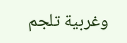وغربية تلجم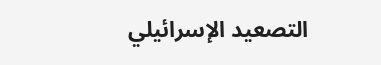التصعيد الإسرائيلي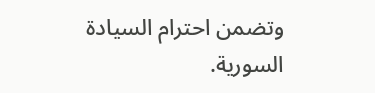وتضمن احترام السيادة السورية.